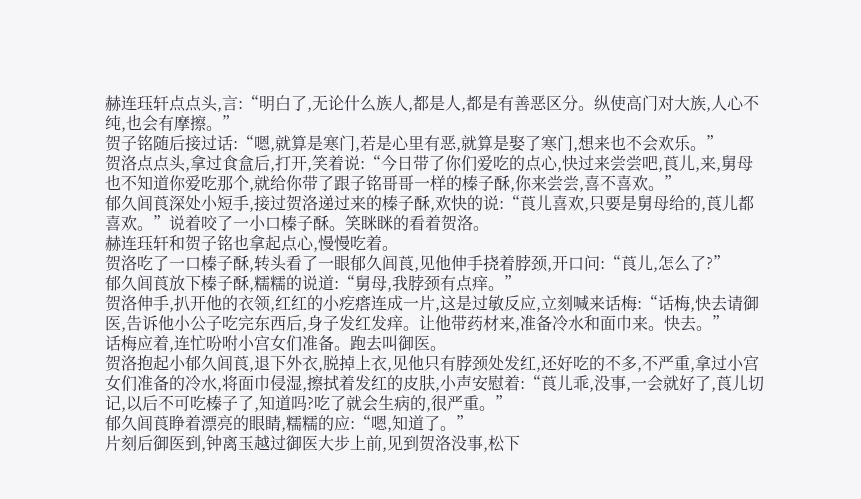赫连珏轩点点头,言:“明白了,无论什么族人,都是人,都是有善恶区分。纵使高门对大族,人心不纯,也会有摩擦。”
贺子铭随后接过话:“嗯,就算是寒门,若是心里有恶,就算是娶了寒门,想来也不会欢乐。”
贺洛点点头,拿过食盒后,打开,笑着说:“今日带了你们爱吃的点心,快过来尝尝吧,莨儿,来,舅母也不知道你爱吃那个,就给你带了跟子铭哥哥一样的榛子酥,你来尝尝,喜不喜欢。”
郁久闾莨深处小短手,接过贺洛递过来的榛子酥,欢快的说:“莨儿喜欢,只要是舅母给的,莨儿都喜欢。”说着咬了一小口榛子酥。笑眯眯的看着贺洛。
赫连珏轩和贺子铭也拿起点心,慢慢吃着。
贺洛吃了一口榛子酥,转头看了一眼郁久闾莨,见他伸手挠着脖颈,开口问:“莨儿,怎么了?”
郁久闾莨放下榛子酥,糯糯的说道:“舅母,我脖颈有点痒。”
贺洛伸手,扒开他的衣领,红红的小疙瘩连成一片,这是过敏反应,立刻喊来话梅:“话梅,快去请御医,告诉他小公子吃完东西后,身子发红发痒。让他带药材来,准备冷水和面巾来。快去。”
话梅应着,连忙吩咐小宫女们准备。跑去叫御医。
贺洛抱起小郁久闾莨,退下外衣,脱掉上衣,见他只有脖颈处发红,还好吃的不多,不严重,拿过小宫女们准备的冷水,将面巾侵湿,擦拭着发红的皮肤,小声安慰着:“莨儿乖,没事,一会就好了,莨儿切记,以后不可吃榛子了,知道吗?吃了就会生病的,很严重。”
郁久闾莨睁着漂亮的眼睛,糯糯的应:“嗯,知道了。”
片刻后御医到,钟离玉越过御医大步上前,见到贺洛没事,松下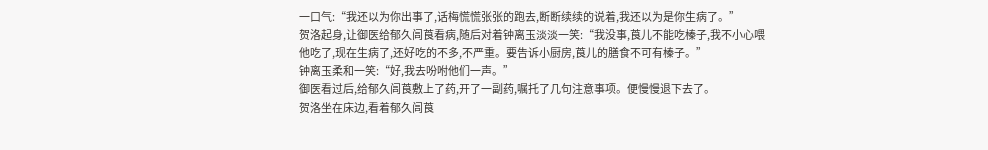一口气:“我还以为你出事了,话梅慌慌张张的跑去,断断续续的说着,我还以为是你生病了。”
贺洛起身,让御医给郁久闾莨看病,随后对着钟离玉淡淡一笑:“我没事,莨儿不能吃榛子,我不小心喂他吃了,现在生病了,还好吃的不多,不严重。要告诉小厨房,莨儿的膳食不可有榛子。”
钟离玉柔和一笑:“好,我去吩咐他们一声。”
御医看过后,给郁久闾莨敷上了药,开了一副药,嘱托了几句注意事项。便慢慢退下去了。
贺洛坐在床边,看着郁久闾莨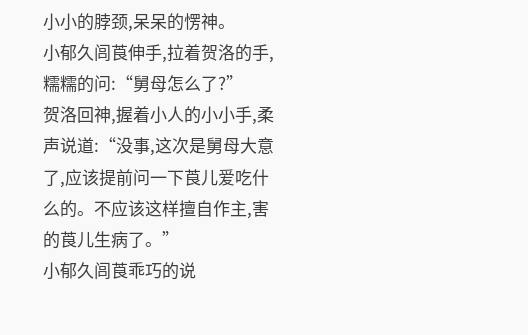小小的脖颈,呆呆的愣神。
小郁久闾莨伸手,拉着贺洛的手,糯糯的问:“舅母怎么了?”
贺洛回神,握着小人的小小手,柔声说道:“没事,这次是舅母大意了,应该提前问一下莨儿爱吃什么的。不应该这样擅自作主,害的莨儿生病了。”
小郁久闾莨乖巧的说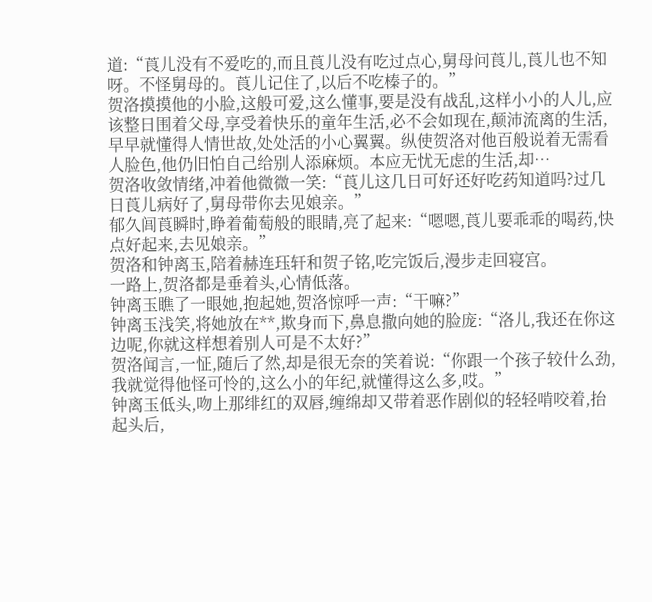道:“莨儿没有不爱吃的,而且莨儿没有吃过点心,舅母问莨儿,莨儿也不知呀。不怪舅母的。莨儿记住了,以后不吃榛子的。”
贺洛摸摸他的小脸,这般可爱,这么懂事,要是没有战乱,这样小小的人儿,应该整日围着父母,享受着快乐的童年生活,必不会如现在,颠沛流离的生活,早早就懂得人情世故,处处活的小心翼翼。纵使贺洛对他百般说着无需看人脸色,他仍旧怕自己给别人添麻烦。本应无忧无虑的生活,却…
贺洛收敛情绪,冲着他微微一笑:“莨儿这几日可好还好吃药知道吗?过几日莨儿病好了,舅母带你去见娘亲。”
郁久闾莨瞬时,睁着葡萄般的眼睛,亮了起来:“嗯嗯,莨儿要乖乖的喝药,快点好起来,去见娘亲。”
贺洛和钟离玉,陪着赫连珏轩和贺子铭,吃完饭后,漫步走回寝宫。
一路上,贺洛都是垂着头,心情低落。
钟离玉瞧了一眼她,抱起她,贺洛惊呼一声:“干嘛?”
钟离玉浅笑,将她放在**,欺身而下,鼻息撒向她的脸庞:“洛儿,我还在你这边呢,你就这样想着别人可是不太好?”
贺洛闻言,一怔,随后了然,却是很无奈的笑着说:“你跟一个孩子较什么劲,我就觉得他怪可怜的,这么小的年纪,就懂得这么多,哎。”
钟离玉低头,吻上那绯红的双唇,缠绵却又带着恶作剧似的轻轻啃咬着,抬起头后,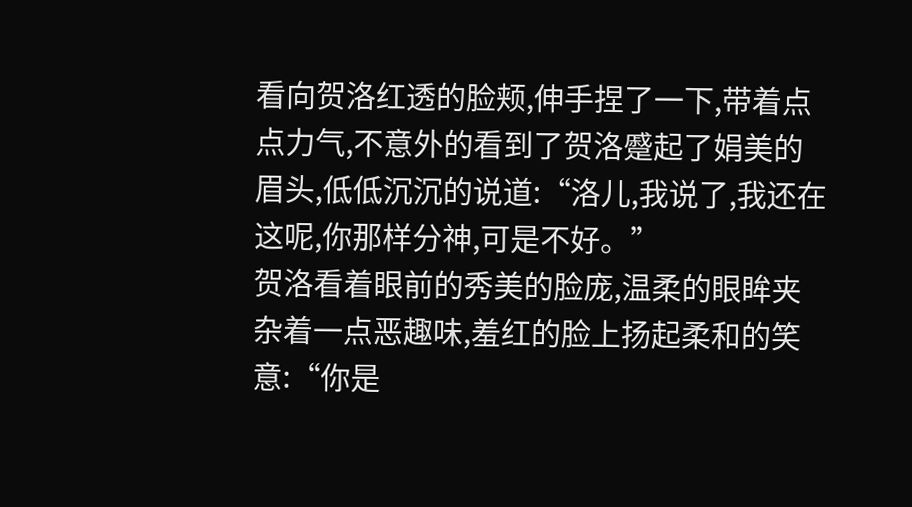看向贺洛红透的脸颊,伸手捏了一下,带着点点力气,不意外的看到了贺洛蹙起了娟美的眉头,低低沉沉的说道:“洛儿,我说了,我还在这呢,你那样分神,可是不好。”
贺洛看着眼前的秀美的脸庞,温柔的眼眸夹杂着一点恶趣味,羞红的脸上扬起柔和的笑意:“你是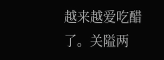越来越爱吃醋了。关隘两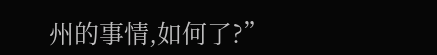州的事情,如何了?”